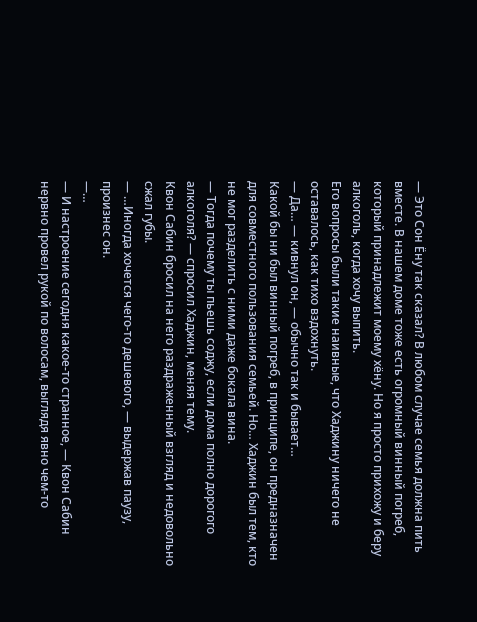— Это Сон Ёну так сказал? В любом случае семья должна пить вместе. В нашем доме тоже есть огромный винный погреб, который принадлежит моему хёну. Но я просто прихожу и беру алкоголь, когда хочу выпить.
Его вопросы были такие наивные, что Хаджину ничего не оставалось, как тихо вздохнуть.
— Да… — кивнул он, — обычно так и бывает…
Какой бы ни был винный погреб, в принципе, он предназначен для совместного пользования семьей. Но… Хаджин был тем, кто не мог разделить с ними даже бокала вина.
— Тогда почему ты пьешь соджу, если дома полно дорогого алкоголя? — спросил Хаджин, меняя тему.
Квон Сабин бросил на него раздраженный взгляд и недовольно сжал губы.
— …Иногда хочется чего-то дешевого, — выдержав паузу, произнес он.
—…
— И настроение сегодня какое-то странное, — Квон Сабин нервно провел рукой по волосам, выглядя явно чем-то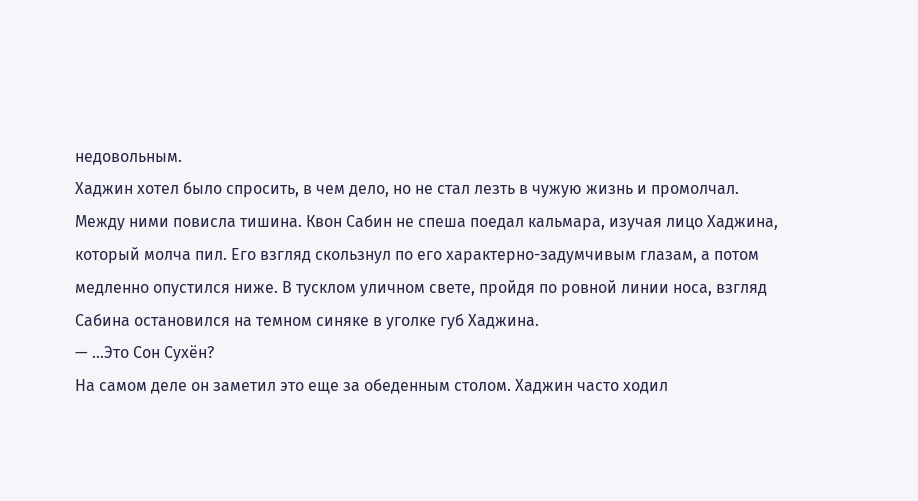недовольным.
Хаджин хотел было спросить, в чем дело, но не стал лезть в чужую жизнь и промолчал.
Между ними повисла тишина. Квон Сабин не спеша поедал кальмара, изучая лицо Хаджина, который молча пил. Его взгляд скользнул по его характерно-задумчивым глазам, а потом медленно опустился ниже. В тусклом уличном свете, пройдя по ровной линии носа, взгляд Сабина остановился на темном синяке в уголке губ Хаджина.
— …Это Сон Сухён?
На самом деле он заметил это еще за обеденным столом. Хаджин часто ходил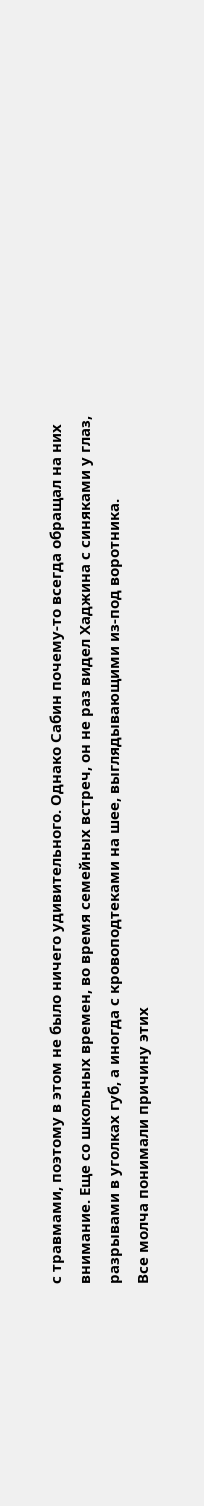с травмами, поэтому в этом не было ничего удивительного. Однако Сабин почему-то всегда обращал на них внимание. Еще со школьных времен, во время семейных встреч, он не раз видел Хаджина с синяками у глаз, разрывами в уголках губ, а иногда с кровоподтеками на шее, выглядывающими из-под воротника.
Все молча понимали причину этих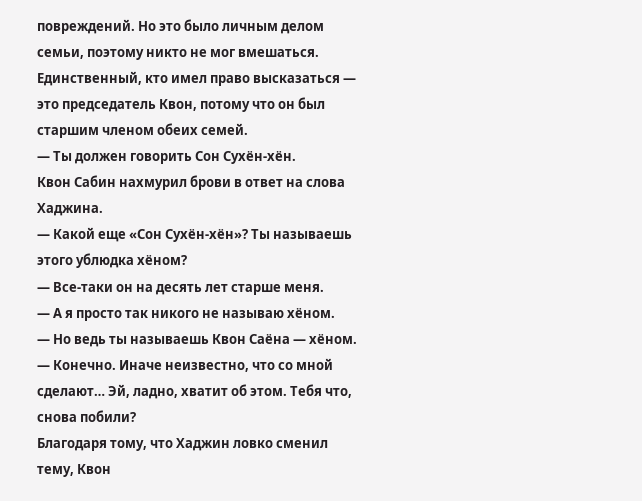повреждений. Но это было личным делом семьи, поэтому никто не мог вмешаться. Единственный, кто имел право высказаться — это председатель Квон, потому что он был старшим членом обеих семей.
— Ты должен говорить Сон Сухён-хён.
Квон Сабин нахмурил брови в ответ на слова Хаджина.
— Какой еще «Сон Сухён-хён»? Ты называешь этого ублюдка хёном?
— Все-таки он на десять лет старше меня.
— А я просто так никого не называю хёном.
— Но ведь ты называешь Квон Саёна — хёном.
— Конечно. Иначе неизвестно, что со мной сделают… Эй, ладно, хватит об этом. Тебя что, снова побили?
Благодаря тому, что Хаджин ловко сменил тему, Квон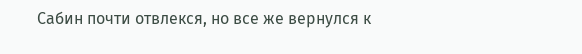Сабин почти отвлекся, но все же вернулся к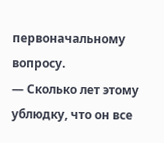первоначальному вопросу.
— Сколько лет этому ублюдку, что он все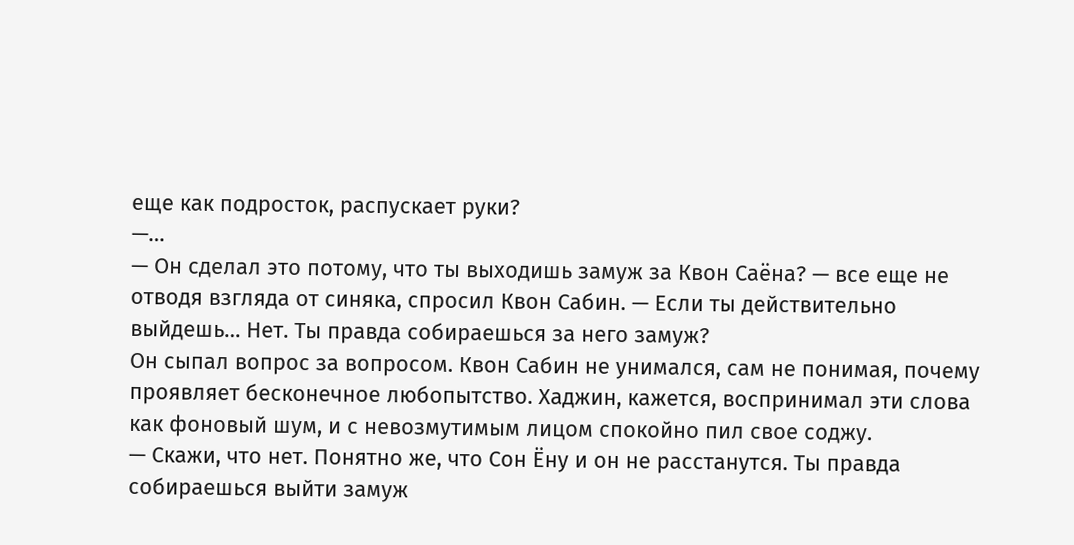еще как подросток, распускает руки?
—…
— Он сделал это потому, что ты выходишь замуж за Квон Саёна? — все еще не отводя взгляда от синяка, спросил Квон Сабин. — Если ты действительно выйдешь… Нет. Ты правда собираешься за него замуж?
Он сыпал вопрос за вопросом. Квон Сабин не унимался, сам не понимая, почему проявляет бесконечное любопытство. Хаджин, кажется, воспринимал эти слова как фоновый шум, и с невозмутимым лицом спокойно пил свое соджу.
— Скажи, что нет. Понятно же, что Сон Ёну и он не расстанутся. Ты правда собираешься выйти замуж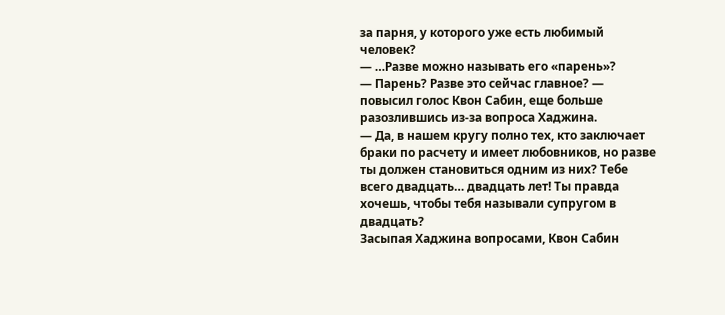за парня, у которого уже есть любимый человек?
— …Разве можно называть его «парень»?
— Парень? Разве это сейчас главное? — повысил голос Квон Сабин, еще больше разозлившись из-за вопроса Хаджина.
— Да, в нашем кругу полно тех, кто заключает браки по расчету и имеет любовников, но разве ты должен становиться одним из них? Тебе всего двадцать… двадцать лет! Ты правда хочешь, чтобы тебя называли супругом в двадцать?
Засыпая Хаджина вопросами, Квон Сабин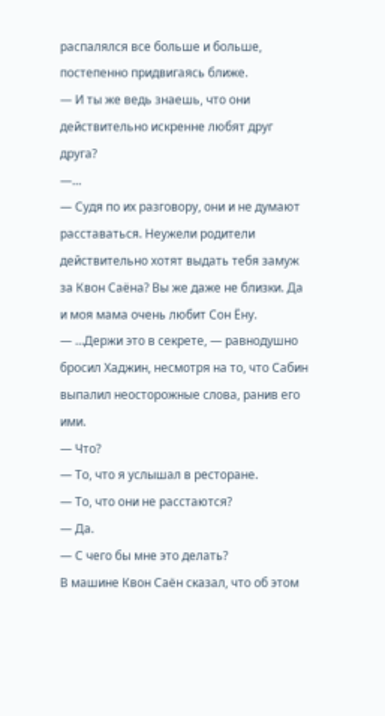распалялся все больше и больше, постепенно придвигаясь ближе.
— И ты же ведь знаешь, что они действительно искренне любят друг друга?
—…
— Судя по их разговору, они и не думают расставаться. Неужели родители действительно хотят выдать тебя замуж за Квон Саёна? Вы же даже не близки. Да и моя мама очень любит Сон Ёну.
— …Держи это в секрете, — равнодушно бросил Хаджин, несмотря на то, что Сабин выпалил неосторожные слова, ранив его ими.
— Что?
— То, что я услышал в ресторане.
— То, что они не расстаются?
— Да.
— С чего бы мне это делать?
В машине Квон Саён сказал, что об этом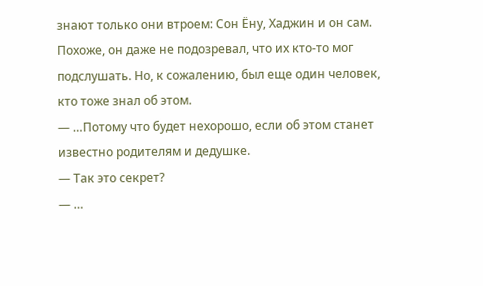знают только они втроем: Сон Ёну, Хаджин и он сам. Похоже, он даже не подозревал, что их кто-то мог подслушать. Но, к сожалению, был еще один человек, кто тоже знал об этом.
— …Потому что будет нехорошо, если об этом станет известно родителям и дедушке.
— Так это секрет?
— …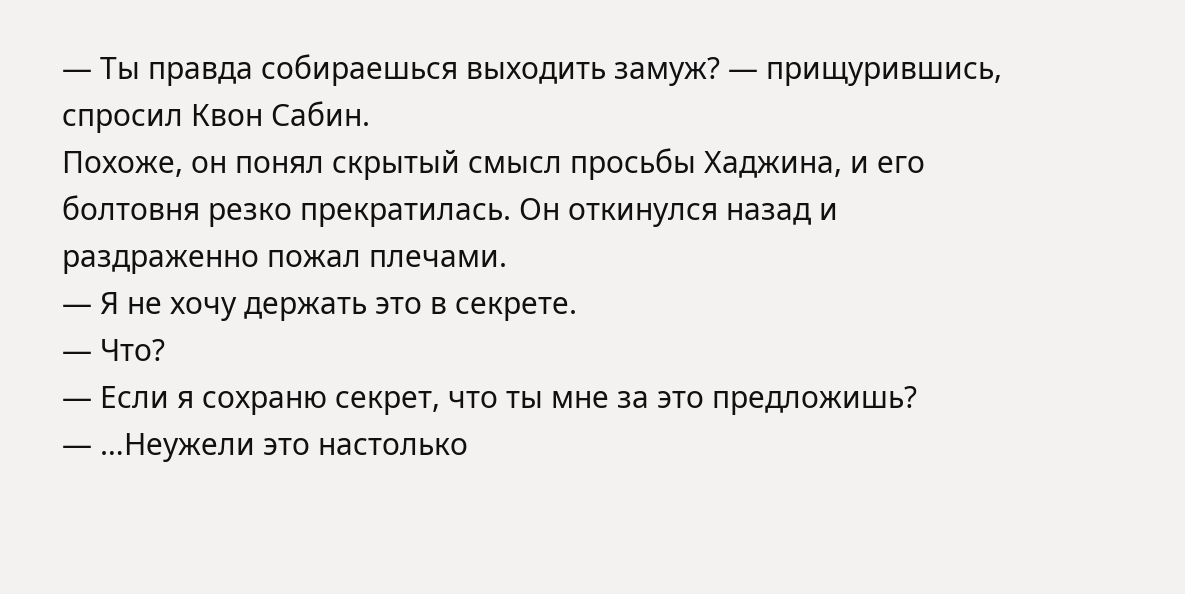— Ты правда собираешься выходить замуж? — прищурившись, спросил Квон Сабин.
Похоже, он понял скрытый смысл просьбы Хаджина, и его болтовня резко прекратилась. Он откинулся назад и раздраженно пожал плечами.
— Я не хочу держать это в секрете.
— Что?
— Если я сохраню секрет, что ты мне за это предложишь?
— …Неужели это настолько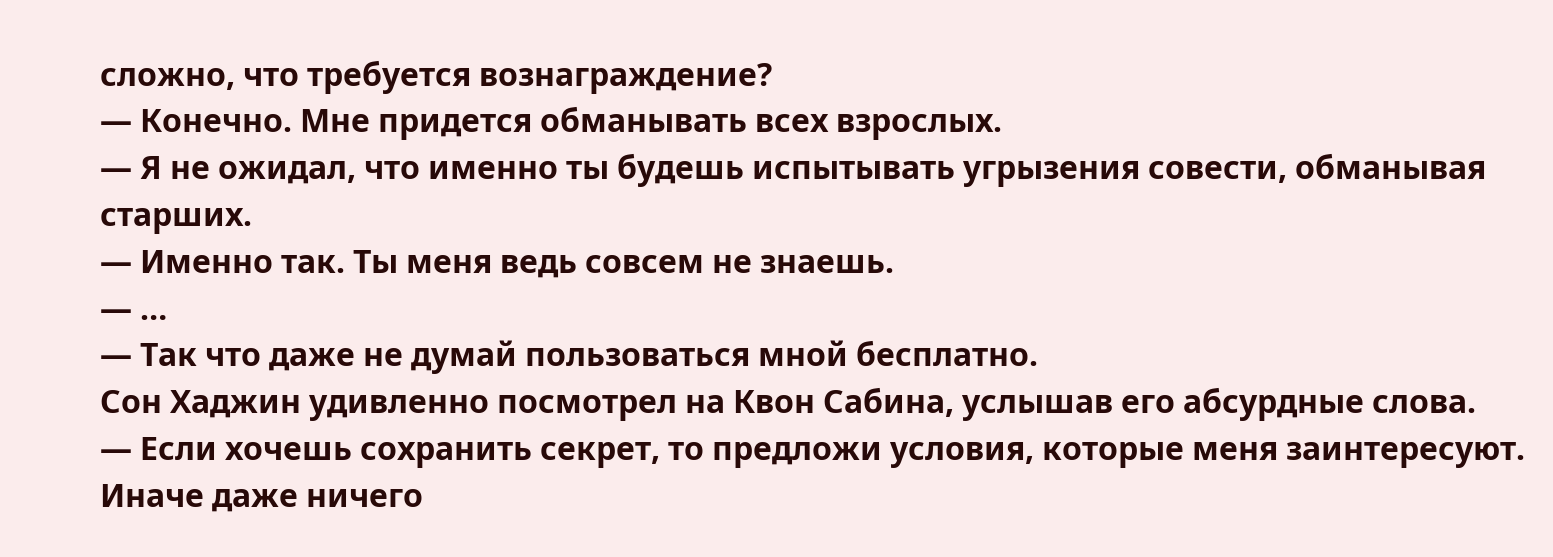сложно, что требуется вознаграждение?
— Конечно. Мне придется обманывать всех взрослых.
— Я не ожидал, что именно ты будешь испытывать угрызения совести, обманывая старших.
— Именно так. Ты меня ведь совсем не знаешь.
— …
— Так что даже не думай пользоваться мной бесплатно.
Сон Хаджин удивленно посмотрел на Квон Сабина, услышав его абсурдные слова.
— Если хочешь сохранить секрет, то предложи условия, которые меня заинтересуют. Иначе даже ничего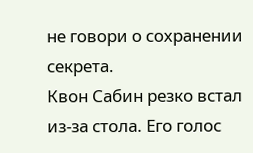не говори о сохранении секрета.
Квон Сабин резко встал из-за стола. Его голос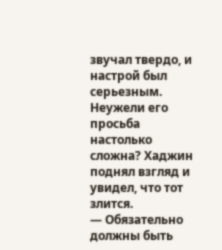звучал твердо, и настрой был серьезным. Неужели его просьба настолько сложна? Хаджин поднял взгляд и увидел, что тот злится.
— Обязательно должны быть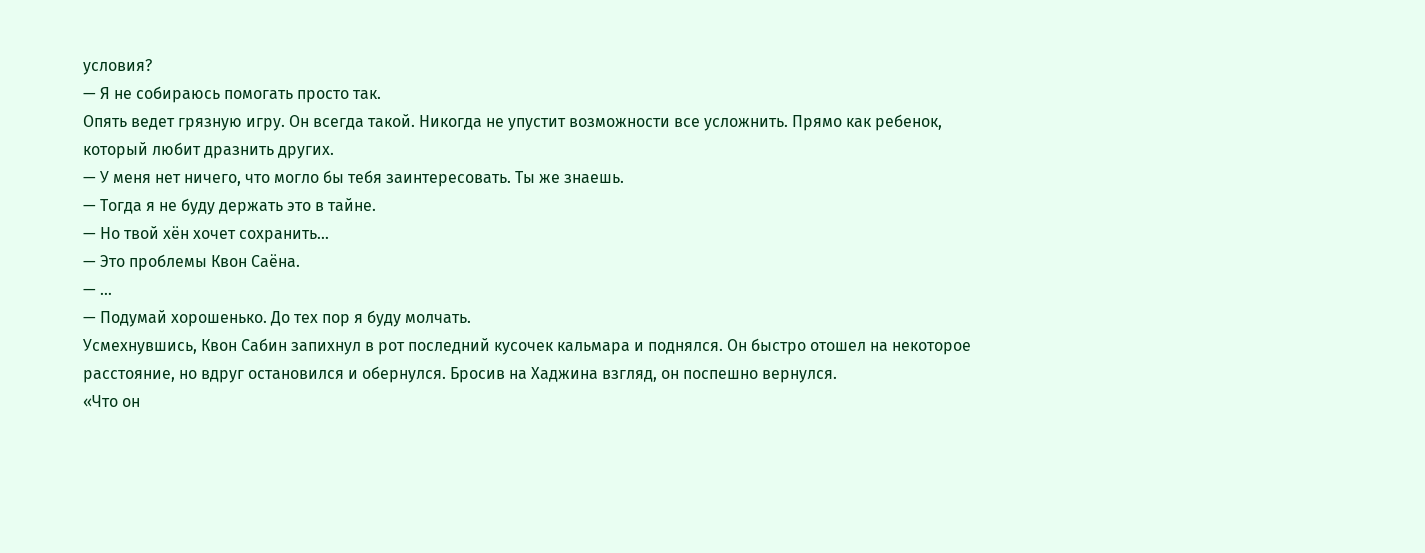условия?
— Я не собираюсь помогать просто так.
Опять ведет грязную игру. Он всегда такой. Никогда не упустит возможности все усложнить. Прямо как ребенок, который любит дразнить других.
— У меня нет ничего, что могло бы тебя заинтересовать. Ты же знаешь.
— Тогда я не буду держать это в тайне.
— Но твой хён хочет сохранить…
— Это проблемы Квон Саёна.
— …
— Подумай хорошенько. До тех пор я буду молчать.
Усмехнувшись, Квон Сабин запихнул в рот последний кусочек кальмара и поднялся. Он быстро отошел на некоторое расстояние, но вдруг остановился и обернулся. Бросив на Хаджина взгляд, он поспешно вернулся.
«Что он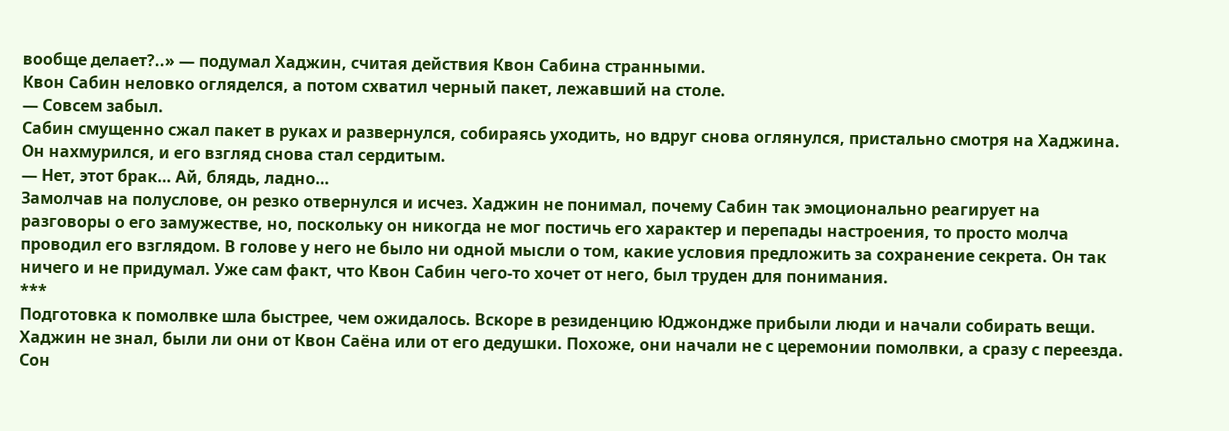вообще делает?..» — подумал Хаджин, считая действия Квон Сабина странными.
Квон Сабин неловко огляделся, а потом схватил черный пакет, лежавший на столе.
— Совсем забыл.
Сабин смущенно сжал пакет в руках и развернулся, собираясь уходить, но вдруг снова оглянулся, пристально смотря на Хаджина. Он нахмурился, и его взгляд снова стал сердитым.
— Нет, этот брак… Ай, блядь, ладно…
Замолчав на полуслове, он резко отвернулся и исчез. Хаджин не понимал, почему Сабин так эмоционально реагирует на разговоры о его замужестве, но, поскольку он никогда не мог постичь его характер и перепады настроения, то просто молча проводил его взглядом. В голове у него не было ни одной мысли о том, какие условия предложить за сохранение секрета. Он так ничего и не придумал. Уже сам факт, что Квон Сабин чего-то хочет от него, был труден для понимания.
***
Подготовка к помолвке шла быстрее, чем ожидалось. Вскоре в резиденцию Юджондже прибыли люди и начали собирать вещи. Хаджин не знал, были ли они от Квон Саёна или от его дедушки. Похоже, они начали не с церемонии помолвки, а сразу с переезда.
Сон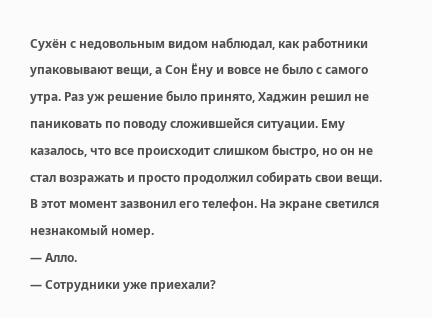Сухён с недовольным видом наблюдал, как работники упаковывают вещи, а Сон Ёну и вовсе не было с самого утра. Раз уж решение было принято, Хаджин решил не паниковать по поводу сложившейся ситуации. Ему казалось, что все происходит слишком быстро, но он не стал возражать и просто продолжил собирать свои вещи.
В этот момент зазвонил его телефон. На экране светился незнакомый номер.
— Алло.
— Сотрудники уже приехали?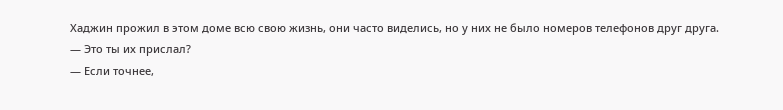Хаджин прожил в этом доме всю свою жизнь, они часто виделись, но у них не было номеров телефонов друг друга.
— Это ты их прислал?
— Если точнее,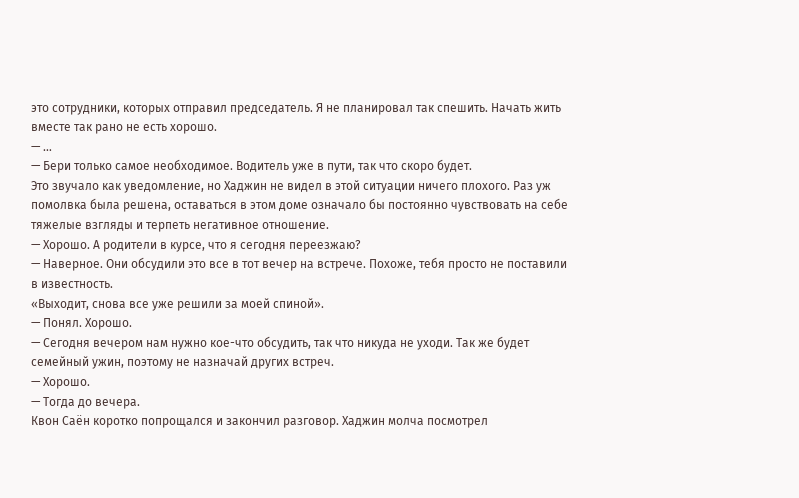это сотрудники, которых отправил председатель. Я не планировал так спешить. Начать жить вместе так рано не есть хорошо.
— …
— Бери только самое необходимое. Водитель уже в пути, так что скоро будет.
Это звучало как уведомление, но Хаджин не видел в этой ситуации ничего плохого. Раз уж помолвка была решена, оставаться в этом доме означало бы постоянно чувствовать на себе тяжелые взгляды и терпеть негативное отношение.
— Хорошо. А родители в курсе, что я сегодня переезжаю?
— Наверное. Они обсудили это все в тот вечер на встрече. Похоже, тебя просто не поставили в известность.
«Выходит, снова все уже решили за моей спиной».
— Понял. Хорошо.
— Сегодня вечером нам нужно кое-что обсудить, так что никуда не уходи. Так же будет семейный ужин, поэтому не назначай других встреч.
— Хорошо.
— Тогда до вечера.
Квон Саён коротко попрощался и закончил разговор. Хаджин молча посмотрел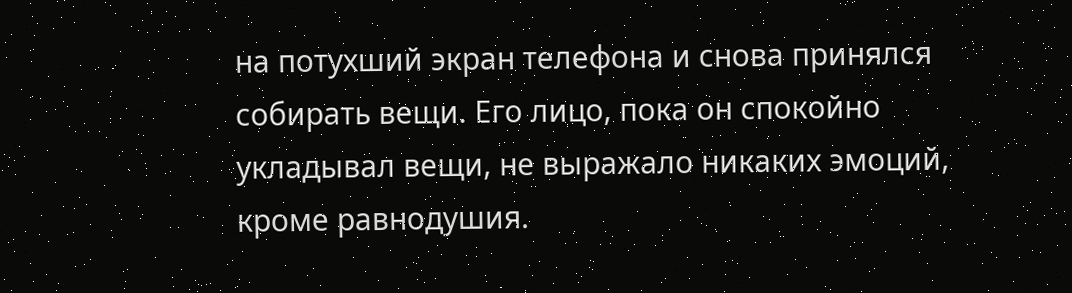на потухший экран телефона и снова принялся собирать вещи. Его лицо, пока он спокойно укладывал вещи, не выражало никаких эмоций, кроме равнодушия.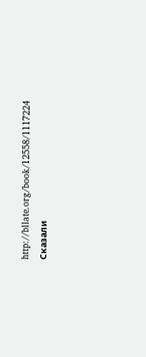http://bllate.org/book/12558/1117224
Сказали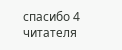спасибо 4 читателя